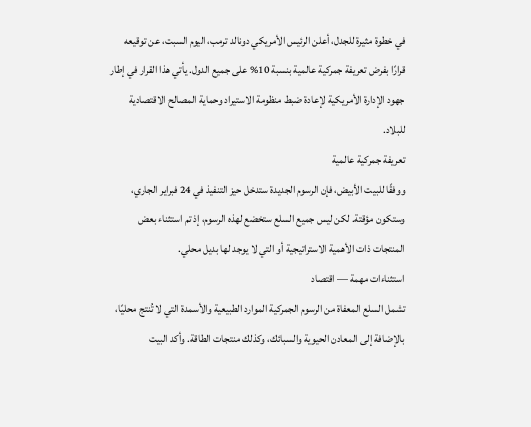في خطوة مثيرة للجدل، أعلن الرئيس الأمريكي دونالد ترمب، اليوم السبت، عن توقيعه قرارًا بفرض تعريفة جمركية عالمية بنسبة 10% على جميع الدول. يأتي هذا القرار في إطار جهود الإدارة الأمريكية لإعادة ضبط منظومة الاستيراد وحماية المصالح الاقتصادية للبلاد.
تعريفة جمركية عالمية
ووفقًا للبيت الأبيض، فإن الرسوم الجديدة ستدخل حيز التنفيذ في 24 فبراير الجاري، وستكون مؤقتة. لكن ليس جميع السلع ستخضع لهذه الرسوم، إذ تم استثناء بعض المنتجات ذات الأهمية الاستراتيجية أو التي لا يوجد لها بديل محلي.
استثناءات مهمة — اقتصاد
تشمل السلع المعفاة من الرسوم الجمركية الموارد الطبيعية والأسمدة التي لا تُنتج محليًا، بالإضافة إلى المعادن الحيوية والسبائك، وكذلك منتجات الطاقة. وأكد البيت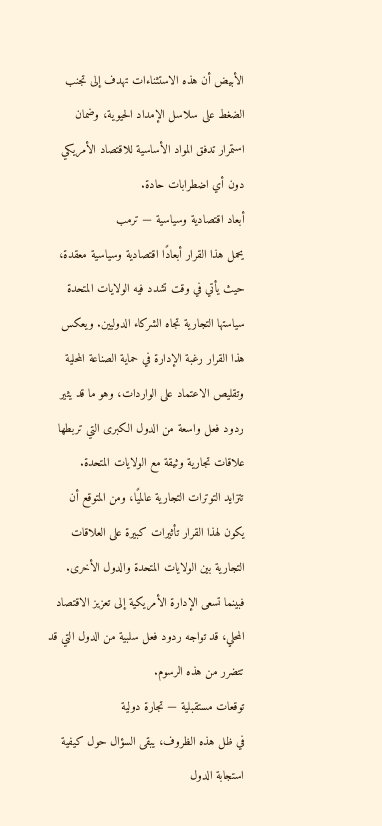الأبيض أن هذه الاستثناءات تهدف إلى تجنب الضغط على سلاسل الإمداد الحيوية، وضمان استمرار تدفق المواد الأساسية للاقتصاد الأمريكي دون أي اضطرابات حادة.
أبعاد اقتصادية وسياسية — ترمب
يحمل هذا القرار أبعادًا اقتصادية وسياسية معقدة، حيث يأتي في وقت تشدد فيه الولايات المتحدة سياستها التجارية تجاه الشركاء الدوليين. ويعكس هذا القرار رغبة الإدارة في حماية الصناعة المحلية وتقليص الاعتماد على الواردات، وهو ما قد يثير ردود فعل واسعة من الدول الكبرى التي تربطها علاقات تجارية وثيقة مع الولايات المتحدة.
تتزايد التوترات التجارية عالميًا، ومن المتوقع أن يكون لهذا القرار تأثيرات كبيرة على العلاقات التجارية بين الولايات المتحدة والدول الأخرى. فبينما تسعى الإدارة الأمريكية إلى تعزيز الاقتصاد المحلي، قد تواجه ردود فعل سلبية من الدول التي قد تتضرر من هذه الرسوم.
توقعات مستقبلية — تجارة دولية
في ظل هذه الظروف، يبقى السؤال حول كيفية استجابة الدول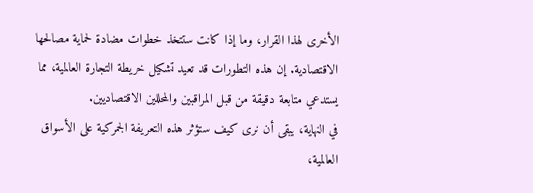الأخرى لهذا القرار، وما إذا كانت ستتخذ خطوات مضادة لحماية مصالحها الاقتصادية. إن هذه التطورات قد تعيد تشكيل خريطة التجارة العالمية، مما يستدعي متابعة دقيقة من قبل المراقبين والمحللين الاقتصاديين.
في النهاية، يبقى أن نرى كيف ستؤثر هذه التعريفة الجمركية على الأسواق العالمية،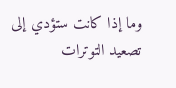وما إذا كانت ستؤدي إلى تصعيد التوترات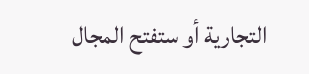التجارية أو ستفتح المجال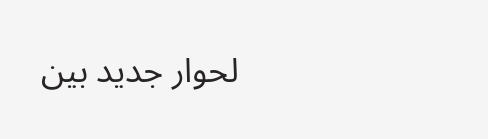لحوار جديد بين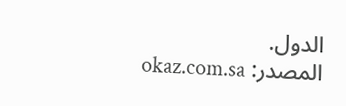الدول.
المصدر: okaz.com.sa